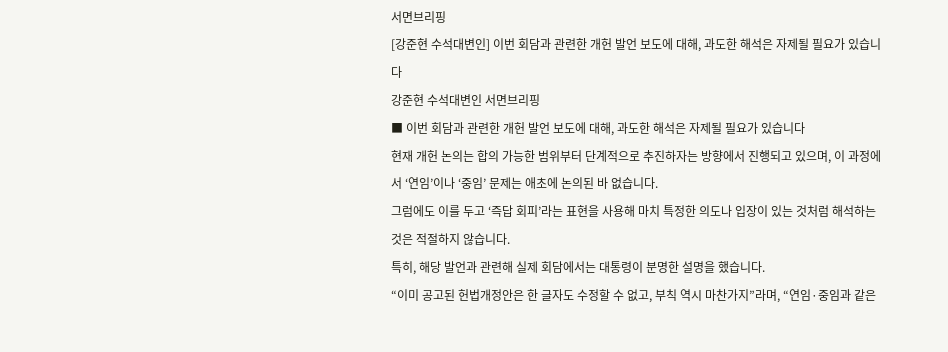서면브리핑
[강준현 수석대변인] 이번 회담과 관련한 개헌 발언 보도에 대해, 과도한 해석은 자제될 필요가 있습니다
강준현 수석대변인 서면브리핑
■ 이번 회담과 관련한 개헌 발언 보도에 대해, 과도한 해석은 자제될 필요가 있습니다
현재 개헌 논의는 합의 가능한 범위부터 단계적으로 추진하자는 방향에서 진행되고 있으며, 이 과정에서 ‘연임’이나 ‘중임’ 문제는 애초에 논의된 바 없습니다.
그럼에도 이를 두고 ‘즉답 회피’라는 표현을 사용해 마치 특정한 의도나 입장이 있는 것처럼 해석하는 것은 적절하지 않습니다.
특히, 해당 발언과 관련해 실제 회담에서는 대통령이 분명한 설명을 했습니다.
“이미 공고된 헌법개정안은 한 글자도 수정할 수 없고, 부칙 역시 마찬가지”라며, “연임·중임과 같은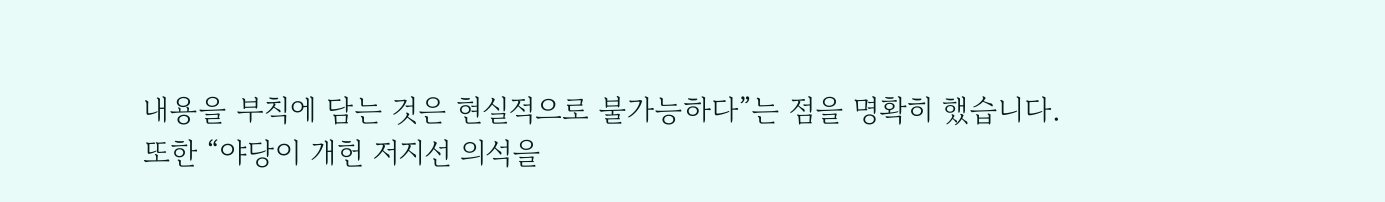내용을 부칙에 담는 것은 현실적으로 불가능하다”는 점을 명확히 했습니다.
또한 “야당이 개헌 저지선 의석을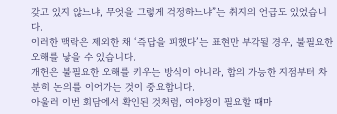갖고 있지 않느냐, 무엇을 그렇게 걱정하느냐”는 취지의 언급도 있었습니다.
이러한 맥락은 제외한 채 ‘즉답을 피했다’는 표현만 부각될 경우, 불필요한 오해를 낳을 수 있습니다.
개헌은 불필요한 오해를 키우는 방식이 아니라, 합의 가능한 지점부터 차분히 논의를 이어가는 것이 중요합니다.
아울러 이번 회담에서 확인된 것처럼, 여야정이 필요할 때마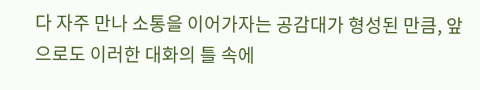다 자주 만나 소통을 이어가자는 공감대가 형성된 만큼, 앞으로도 이러한 대화의 틀 속에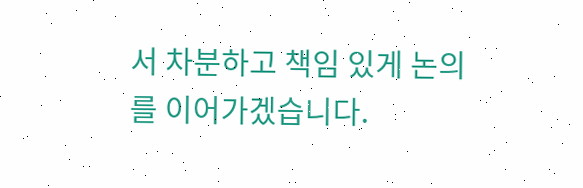서 차분하고 책임 있게 논의를 이어가겠습니다.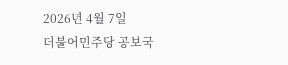2026년 4월 7일
더불어민주당 공보국